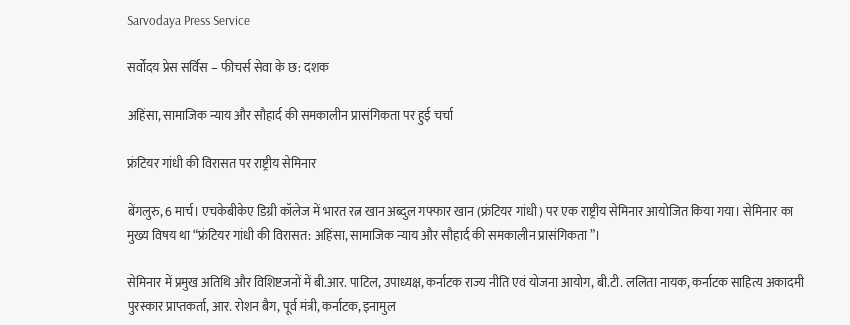Sarvodaya Press Service

सर्वोदय प्रेस सर्विस – फीचर्स सेवा के छ: दशक

अहिंसा, सामाजिक न्याय और सौहार्द की समकालीन प्रासंगिकता पर हुई चर्चा

फ्रंटियर गांधी की विरासत पर राष्ट्रीय सेमिनार

बेंगलुरु, 6 मार्च। एचकेबीकेए डिग्री कॉलेज में भारत रत्न खान अब्दुल गफ्फार खान (फ्रंटियर गांधी) पर एक राष्ट्रीय सेमिनार आयोजित किया गया। सेमिनार का मुख्य विषय था “फ्रंटियर गांधी की विरासत: अहिंसा, सामाजिक न्याय और सौहार्द की समकालीन प्रासंगिकता”।

सेमिनार में प्रमुख अतिथि और विशिष्टजनों में बी.आर. पाटिल, उपाध्यक्ष, कर्नाटक राज्य नीति एवं योजना आयोग, बी.टी. ललिता नायक, कर्नाटक साहित्य अकादमी पुरस्कार प्राप्तकर्ता, आर. रोशन बैग, पूर्व मंत्री, कर्नाटक, इनामुल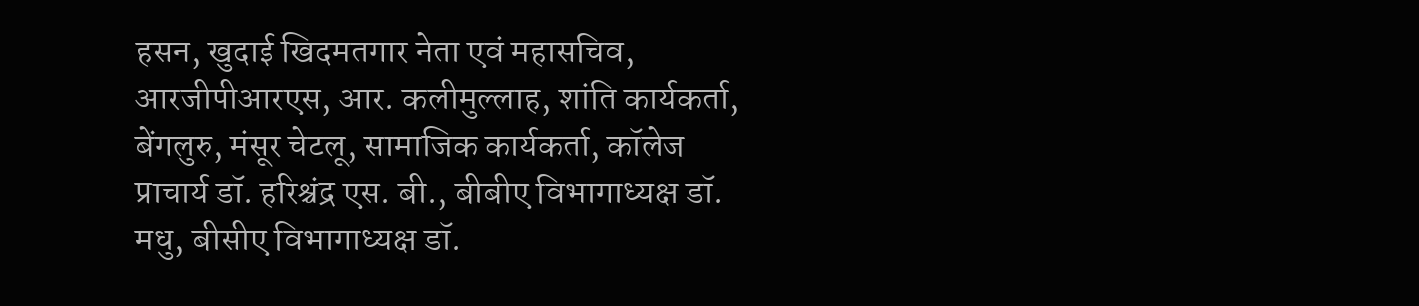हसन, खुदाई खिदमतगार नेता एवं महासचिव, आरजीपीआरएस, आर. कलीमुल्लाह, शांति कार्यकर्ता, बेंगलुरु, मंसूर चेटलू, सामाजिक कार्यकर्ता, कॉलेज प्राचार्य डॉ. हरिश्चंद्र एस. बी., बीबीए विभागाध्यक्ष डॉ. मधु, बीसीए विभागाध्यक्ष डॉ.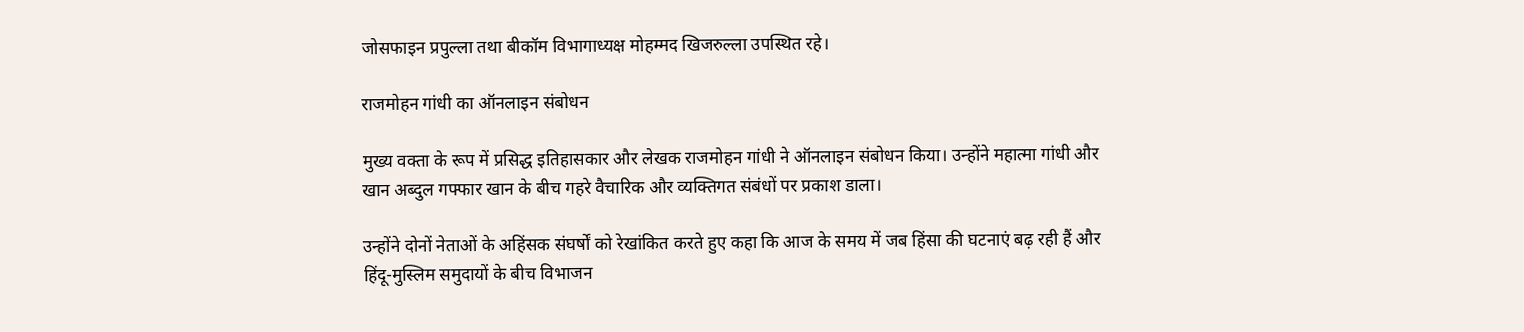जोसफाइन प्रपुल्ला तथा बीकॉम विभागाध्यक्ष मोहम्मद खिजरुल्ला उपस्थित रहे।

राजमोहन गांधी का ऑनलाइन संबोधन

मुख्य वक्ता के रूप में प्रसिद्ध इतिहासकार और लेखक राजमोहन गांधी ने ऑनलाइन संबोधन किया। उन्होंने महात्मा गांधी और खान अब्दुल गफ्फार खान के बीच गहरे वैचारिक और व्यक्तिगत संबंधों पर प्रकाश डाला।

उन्होंने दोनों नेताओं के अहिंसक संघर्षों को रेखांकित करते हुए कहा कि आज के समय में जब हिंसा की घटनाएं बढ़ रही हैं और हिंदू-मुस्लिम समुदायों के बीच विभाजन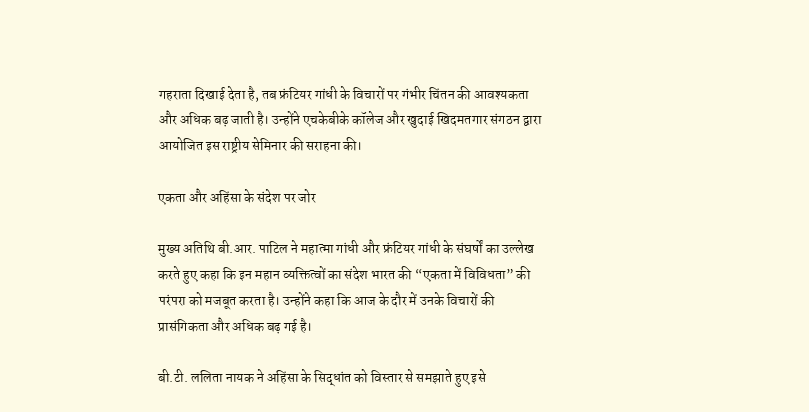गहराता दिखाई देता है, तब फ्रंटियर गांधी के विचारों पर गंभीर चिंतन की आवश्यकता और अधिक बढ़ जाती है। उन्होंने एचकेबीके कॉलेज और खुदाई खिदमतगार संगठन द्वारा आयोजित इस राष्ट्रीय सेमिनार की सराहना की।

एकता और अहिंसा के संदेश पर जोर

मुख्य अतिथि बी.आर. पाटिल ने महात्मा गांधी और फ्रंटियर गांधी के संघर्षों का उल्लेख करते हुए कहा कि इन महान व्यक्तित्वों का संदेश भारत की “एकता में विविधता” की परंपरा को मजबूत करता है। उन्होंने कहा कि आज के दौर में उनके विचारों की प्रासंगिकता और अधिक बढ़ गई है।

बी.टी. ललिता नायक ने अहिंसा के सिद्धांत को विस्तार से समझाते हुए इसे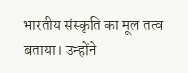भारतीय संस्कृति का मूल तत्व बताया। उन्होंने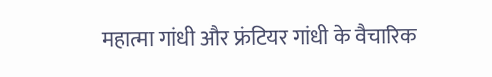महात्मा गांधी और फ्रंटियर गांधी के वैचारिक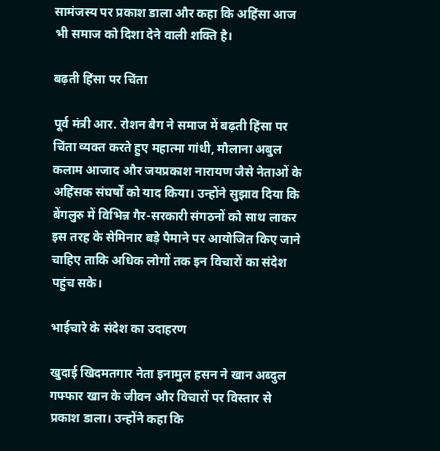सामंजस्य पर प्रकाश डाला और कहा कि अहिंसा आज भी समाज को दिशा देने वाली शक्ति है।

बढ़ती हिंसा पर चिंता

पूर्व मंत्री आर. रोशन बैग ने समाज में बढ़ती हिंसा पर चिंता व्यक्त करते हुए महात्मा गांधी, मौलाना अबुल कलाम आजाद और जयप्रकाश नारायण जैसे नेताओं के अहिंसक संघर्षों को याद किया। उन्होंने सुझाव दिया कि बेंगलुरु में विभिन्न गैर-सरकारी संगठनों को साथ लाकर इस तरह के सेमिनार बड़े पैमाने पर आयोजित किए जाने चाहिए ताकि अधिक लोगों तक इन विचारों का संदेश पहुंच सके।

भाईचारे के संदेश का उदाहरण

खुदाई खिदमतगार नेता इनामुल हसन ने खान अब्दुल गफ्फार खान के जीवन और विचारों पर विस्तार से प्रकाश डाला। उन्होंने कहा कि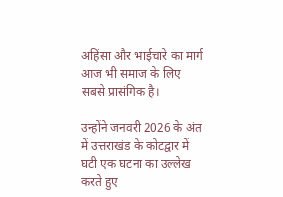अहिंसा और भाईचारे का मार्ग आज भी समाज के लिए सबसे प्रासंगिक है।

उन्होंने जनवरी 2026 के अंत में उत्तराखंड के कोटद्वार में घटी एक घटना का उल्लेख करते हुए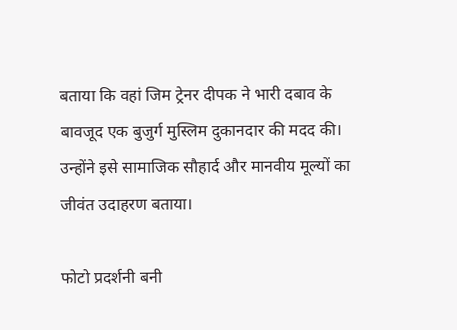बताया कि वहां जिम ट्रेनर दीपक ने भारी दबाव के बावजूद एक बुजुर्ग मुस्लिम दुकानदार की मदद की। उन्होंने इसे सामाजिक सौहार्द और मानवीय मूल्यों का जीवंत उदाहरण बताया।

फोटो प्रदर्शनी बनी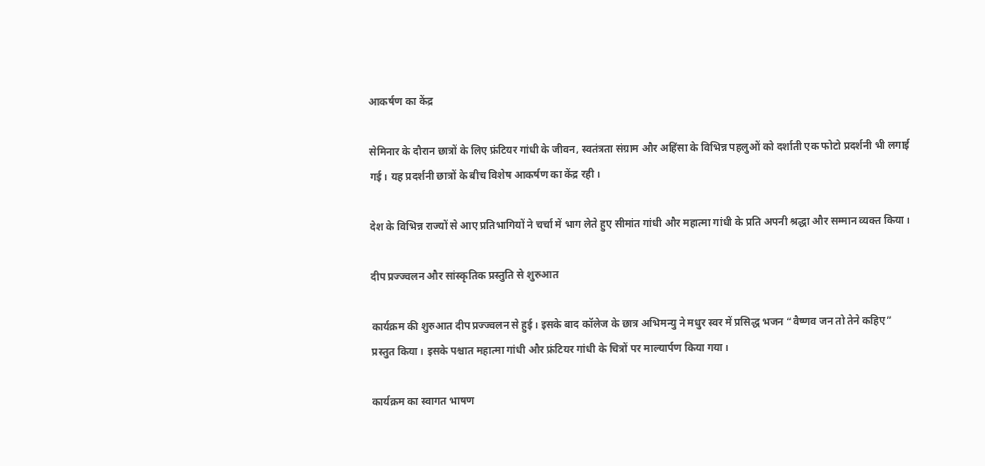आकर्षण का केंद्र

सेमिनार के दौरान छात्रों के लिए फ्रंटियर गांधी के जीवन, स्वतंत्रता संग्राम और अहिंसा के विभिन्न पहलुओं को दर्शाती एक फोटो प्रदर्शनी भी लगाई गई। यह प्रदर्शनी छात्रों के बीच विशेष आकर्षण का केंद्र रही।

देश के विभिन्न राज्यों से आए प्रतिभागियों ने चर्चा में भाग लेते हुए सीमांत गांधी और महात्मा गांधी के प्रति अपनी श्रद्धा और सम्मान व्यक्त किया।

दीप प्रज्ज्वलन और सांस्कृतिक प्रस्तुति से शुरुआत

कार्यक्रम की शुरुआत दीप प्रज्ज्वलन से हुई। इसके बाद कॉलेज के छात्र अभिमन्यु ने मधुर स्वर में प्रसिद्ध भजन “वैष्णव जन तो तेने कहिए” प्रस्तुत किया। इसके पश्चात महात्मा गांधी और फ्रंटियर गांधी के चित्रों पर माल्यार्पण किया गया।

कार्यक्रम का स्वागत भाषण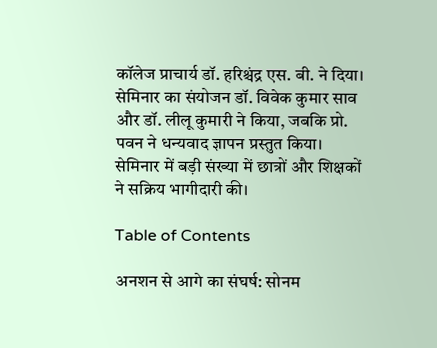कॉलेज प्राचार्य डॉ. हरिश्चंद्र एस. बी. ने दिया। सेमिनार का संयोजन डॉ. विवेक कुमार साव और डॉ. लीलू कुमारी ने किया, जबकि प्रो. पवन ने धन्यवाद ज्ञापन प्रस्तुत किया। सेमिनार में बड़ी संख्या में छात्रों और शिक्षकों ने सक्रिय भागीदारी की।

Table of Contents

अनशन से आगे का संघर्ष: सोनम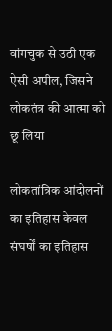वांगचुक से उठी एक ऐसी अपील, जिसने लोकतंत्र की आत्मा को छू लिया

लोकतांत्रिक आंदोलनों का इतिहास केवल संघर्षों का इतिहास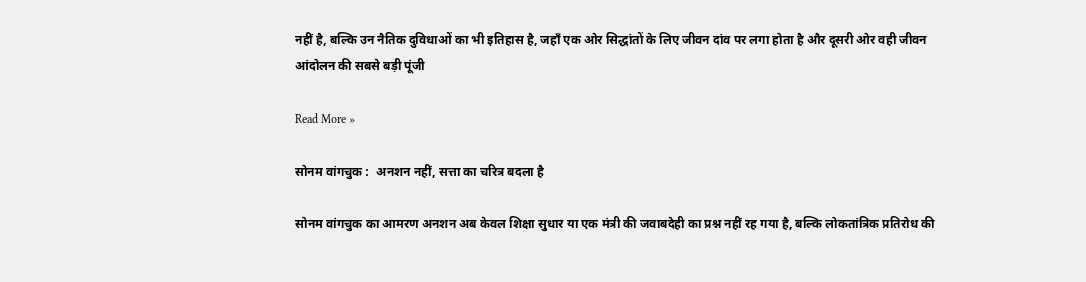नहीं है, बल्कि उन नैतिक दुविधाओं का भी इतिहास है, जहाँ एक ओर सिद्धांतों के लिए जीवन दांव पर लगा होता है और दूसरी ओर वही जीवन आंदोलन की सबसे बड़ी पूंजी

Read More »

सोनम वांगचुक :  अनशन नहीं, सत्ता का चरित्र बदला है

सोनम वांगचुक का आमरण अनशन अब केवल शिक्षा सुधार या एक मंत्री की जवाबदेही का प्रश्न नहीं रह गया है, बल्कि लोकतांत्रिक प्रतिरोध की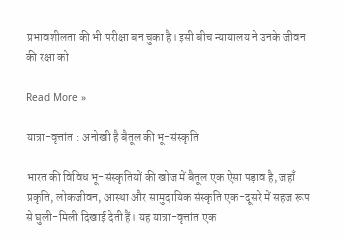प्रभावशीलता की भी परीक्षा बन चुका है। इसी बीच न्यायालय ने उनके जीवन की रक्षा को

Read More »

यात्रा-वृत्तांत : अनोखी है बैतूल की भू-संस्कृति

भारत की विविध भू-संस्कृतियों की खोज में बैतूल एक ऐसा पड़ाव है, जहाँ प्रकृति, लोकजीवन, आस्था और सामुदायिक संस्कृति एक-दूसरे में सहज रूप से घुली-मिली दिखाई देती हैं। यह यात्रा-वृत्तांत एक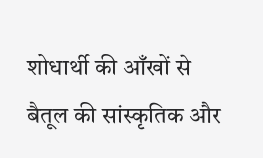शोधार्थी की आँखों से बैतूल की सांस्कृतिक और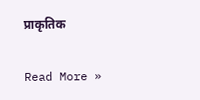प्राकृतिक

Read More »